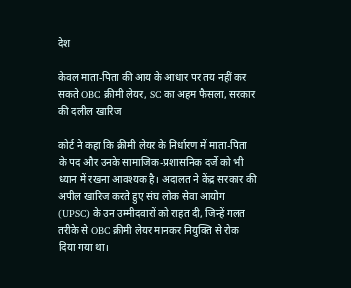देश

केवल माता-पिता की आय के आधार पर तय नहीं कर सकते OBC क्रीमी लेयर, SC का अहम फैसला, सरकार की दलील खारिज

कोर्ट ने कहा कि क्रीमी लेयर के निर्धारण में माता-पिता के पद और उनके सामाजिक-प्रशासनिक दर्जे को भी ध्यान में रखना आवश्यक है। अदालत ने केंद्र सरकार की अपील खारिज करते हुए संघ लोक सेवा आयोग (UPSC) के उन उम्मीदवारों को राहत दी, जिन्हें गलत तरीके से OBC क्रीमी लेयर मानकर नियुक्ति से रोक दिया गया था।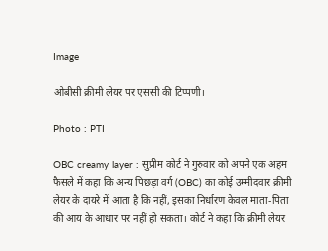Image

ओबीसी क्रीमी लेयर पर एससी की टिप्पणी।

Photo : PTI

OBC creamy layer : सुप्रीम कोर्ट ने गुरुवार को अपने एक अहम फैसले में कहा कि अन्य पिछड़ा वर्ग (OBC) का कोई उम्मीदवार क्रीमी लेयर के दायरे में आता है कि नहीं, इसका निर्धारण केवल माता-पिता की आय के आधार पर नहीं हो सकता। कोर्ट ने कहा कि क्रीमी लेयर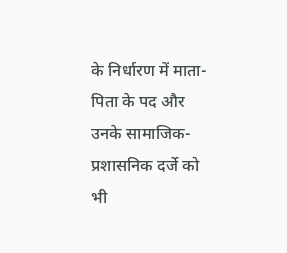के निर्धारण में माता-पिता के पद और उनके सामाजिक-प्रशासनिक दर्जे को भी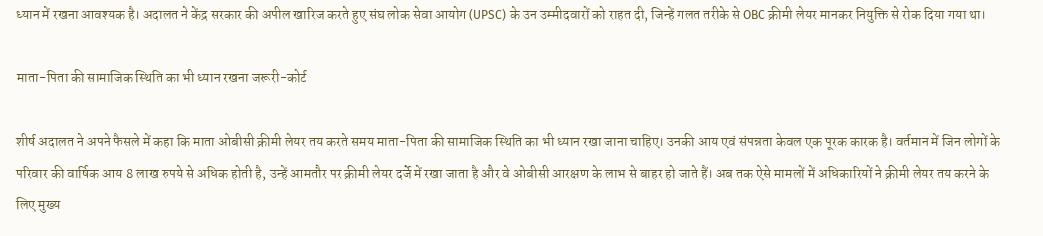ध्यान में रखना आवश्यक है। अदालत ने केंद्र सरकार की अपील खारिज करते हुए संघ लोक सेवा आयोग (UPSC) के उन उम्मीदवारों को राहत दी, जिन्हें गलत तरीके से OBC क्रीमी लेयर मानकर नियुक्ति से रोक दिया गया था।

माता-पिता की सामाजिक स्थिति का भी ध्यान रखना जरूरी-कोर्ट

शीर्ष अदालत ने अपने फैसले में कहा कि माता ओबीसी क्रीमी लेयर तय करते समय माता-पिता की सामाजिक स्थिति का भी ध्यान रखा जाना चाहिए। उनकी आय एवं संपन्नता केवल एक पूरक कारक है। वर्तमान में जिन लोगों के परिवार की वार्षिक आय 8 लाख रुपये से अधिक होती है, उन्हें आमतौर पर क्रीमी लेयर दर्जे में रखा जाता है और वे ओबीसी आरक्षण के लाभ से बाहर हो जाते हैं। अब तक ऐसे मामलों में अधिकारियों ने क्रीमी लेयर तय करने के लिए मुख्य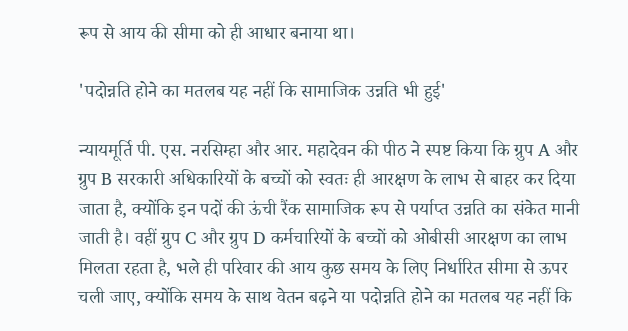रूप से आय की सीमा को ही आधार बनाया था।

'पदोन्नति होने का मतलब यह नहीं कि सामाजिक उन्नति भी हुई'

न्यायमूर्ति पी. एस. नरसिम्हा और आर. महादेवन की पीठ ने स्पष्ट किया कि ग्रुप A और ग्रुप B सरकारी अधिकारियों के बच्चों को स्वतः ही आरक्षण के लाभ से बाहर कर दिया जाता है, क्योंकि इन पदों की ऊंची रैंक सामाजिक रूप से पर्याप्त उन्नति का संकेत मानी जाती है। वहीं ग्रुप C और ग्रुप D कर्मचारियों के बच्चों को ओबीसी आरक्षण का लाभ मिलता रहता है, भले ही परिवार की आय कुछ समय के लिए निर्धारित सीमा से ऊपर चली जाए, क्योंकि समय के साथ वेतन बढ़ने या पदोन्नति होने का मतलब यह नहीं कि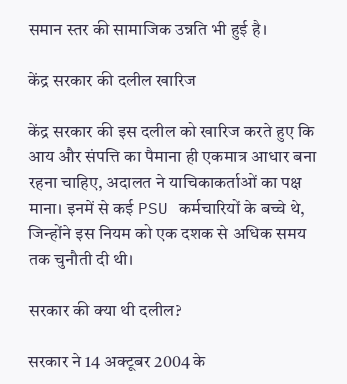समान स्तर की सामाजिक उन्नति भी हुई है।

केंद्र सरकार की दलील खारिज

केंद्र सरकार की इस दलील को खारिज करते हुए कि आय और संपत्ति का पैमाना ही एकमात्र आधार बना रहना चाहिए, अदालत ने याचिकाकर्ताओं का पक्ष माना। इनमें से कई PSU कर्मचारियों के बच्चे थे, जिन्होंने इस नियम को एक दशक से अधिक समय तक चुनौती दी थी।

सरकार की क्या थी दलील?

सरकार ने 14 अक्टूबर 2004 के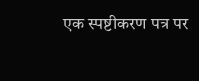एक स्पष्टीकरण पत्र पर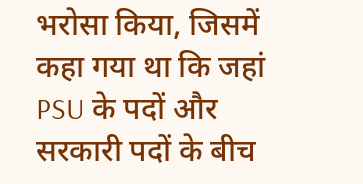भरोसा किया, जिसमें कहा गया था कि जहां PSU के पदों और सरकारी पदों के बीच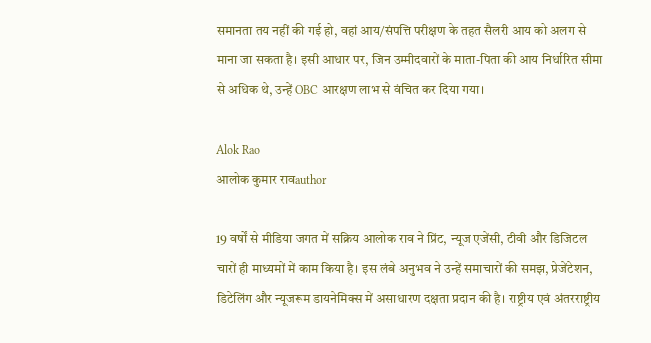समानता तय नहीं की गई हो, वहां आय/संपत्ति परीक्षण के तहत सैलरी आय को अलग से माना जा सकता है। इसी आधार पर, जिन उम्मीदवारों के माता-पिता की आय निर्धारित सीमा से अधिक थे, उन्हें OBC आरक्षण लाभ से वंचित कर दिया गया।

Alok Rao
आलोक कुमार रावauthor

19 वर्षों से मीडिया जगत में सक्रिय आलोक राव ने प्रिंट, न्यूज एजेंसी, टीवी और डिजिटल चारों ही माध्यमों में काम किया है। इस लंबे अनुभव ने उन्हें समाचारों की समझ, प्रेजेंटेशन, डिटेलिंग और न्यूजरूम डायनेमिक्स में असाधारण दक्षता प्रदान की है। राष्ट्रीय एवं अंतरराष्ट्रीय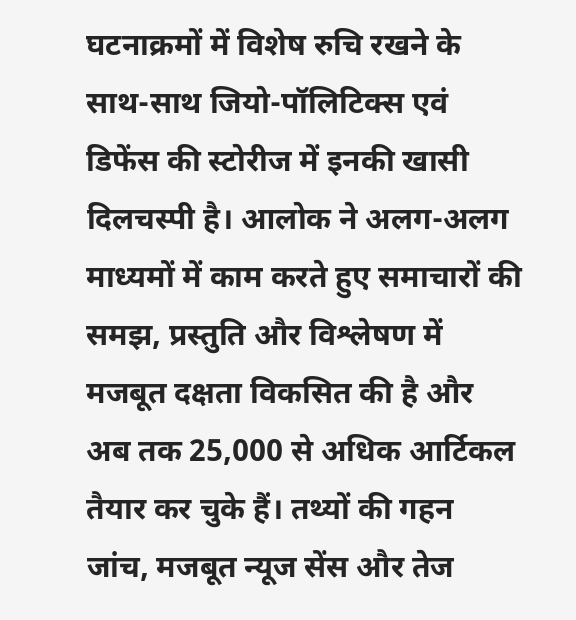घटनाक्रमों में विशेष रुचि रखने के साथ-साथ जियो-पॉलिटिक्स एवं डिफेंस की स्टोरीज में इनकी खासी दिलचस्पी है। आलोक ने अलग-अलग माध्यमों में काम करते हुए समाचारों की समझ, प्रस्तुति और विश्लेषण में मजबूत दक्षता विकसित की है और अब तक 25,000 से अधिक आर्टिकल तैयार कर चुके हैं। तथ्यों की गहन जांच, मजबूत न्यूज सेंस और तेज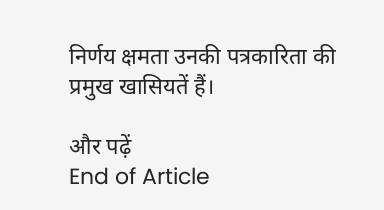निर्णय क्षमता उनकी पत्रकारिता की प्रमुख खासियतें हैं।

और पढ़ें
End of Article